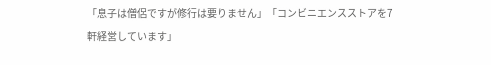「息子は僧侶ですが修行は要りません」「コンビニエンスストアを7軒経営しています」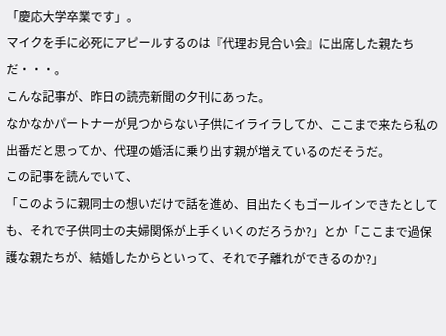「慶応大学卒業です」。
マイクを手に必死にアピールするのは『代理お見合い会』に出席した親たちだ・・・。
こんな記事が、昨日の読売新聞の夕刊にあった。
なかなかパートナーが見つからない子供にイライラしてか、ここまで来たら私の出番だと思ってか、代理の婚活に乗り出す親が増えているのだそうだ。
この記事を読んでいて、
「このように親同士の想いだけで話を進め、目出たくもゴールインできたとしても、それで子供同士の夫婦関係が上手くいくのだろうか?」とか「ここまで過保護な親たちが、結婚したからといって、それで子離れができるのか?」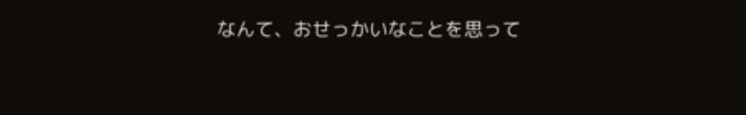なんて、おせっかいなことを思って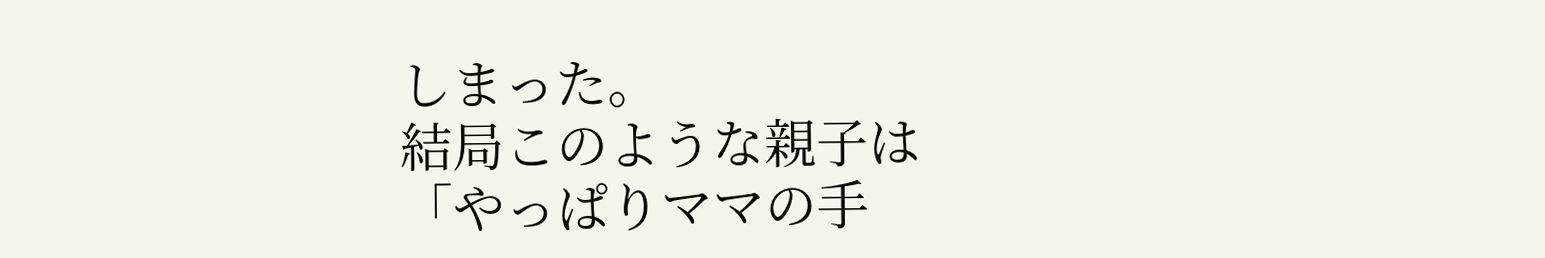しまった。
結局このような親子は
「やっぱりママの手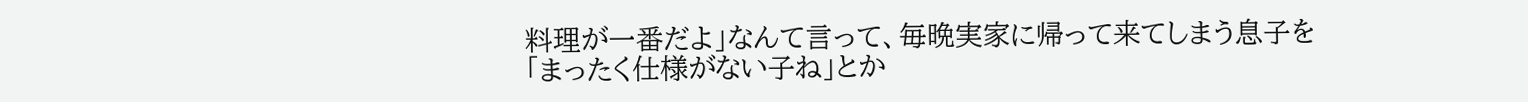料理が一番だよ」なんて言って、毎晩実家に帰って来てしまう息子を
「まったく仕様がない子ね」とか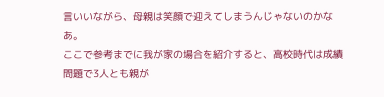言いいながら、母親は笑顔で迎えてしまうんじゃないのかなあ。
ここで参考までに我が家の場合を紹介すると、高校時代は成績問題で3人とも親が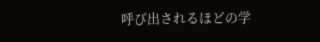呼び出されるほどの学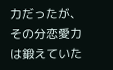力だったが、その分恋愛力は鍛えていた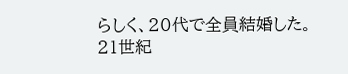らしく、20代で全員結婚した。
21世紀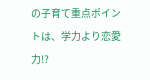の子育て重点ポイントは、学力より恋愛力!?